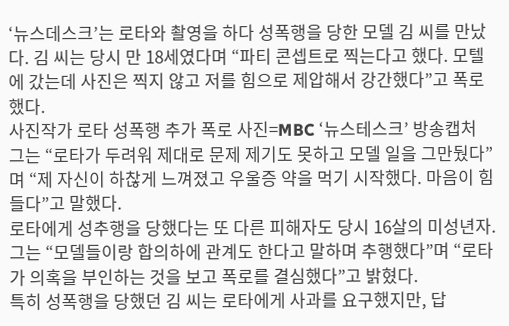‘뉴스데스크’는 로타와 촬영을 하다 성폭행을 당한 모델 김 씨를 만났다. 김 씨는 당시 만 18세였다며 “파티 콘셉트로 찍는다고 했다. 모텔에 갔는데 사진은 찍지 않고 저를 힘으로 제압해서 강간했다”고 폭로했다.
사진작가 로타 성폭행 추가 폭로 사진=MBC ‘뉴스테스크’ 방송캡처
그는 “로타가 두려워 제대로 문제 제기도 못하고 모델 일을 그만뒀다”며 “제 자신이 하찮게 느껴졌고 우울증 약을 먹기 시작했다. 마음이 힘들다”고 말했다.
로타에게 성추행을 당했다는 또 다른 피해자도 당시 16살의 미성년자. 그는 “모델들이랑 합의하에 관계도 한다고 말하며 추행했다”며 “로타가 의혹을 부인하는 것을 보고 폭로를 결심했다”고 밝혔다.
특히 성폭행을 당했던 김 씨는 로타에게 사과를 요구했지만, 답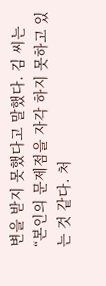변을 받지 못했다고 말했다. 김 씨는 “본인의 문제점을 자각 하지 못하고 있는 것 같다. 처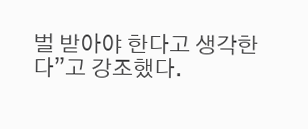벌 받아야 한다고 생각한다”고 강조했다.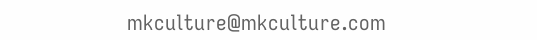mkculture@mkculture.com